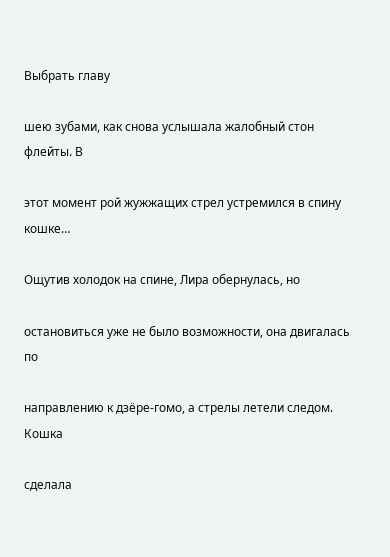Выбрать главу

шею зубами, как снова услышала жалобный стон флейты. В

этот момент рой жужжащих стрел устремился в спину кошке…

Ощутив холодок на спине, Лира обернулась, но

остановиться уже не было возможности, она двигалась по

направлению к дзёре-гомо, а стрелы летели следом. Кошка

сделала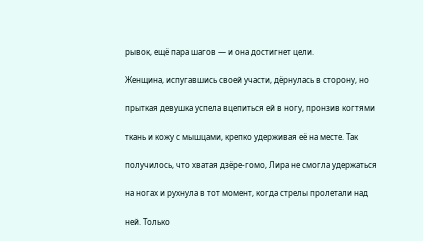рывок, ещё пара шагов — и она достигнет цели.

Женщина, испугавшись своей участи, дёрнулась в сторону, но

прыткая девушка успела вцепиться ей в ногу, пронзив когтями

ткань и кожу с мышцами, крепко удерживая её на месте. Так

получилось, что хватая дзёре-гомо, Лира не смогла удержаться

на ногах и рухнула в тот момент, когда стрелы пролетали над

ней. Только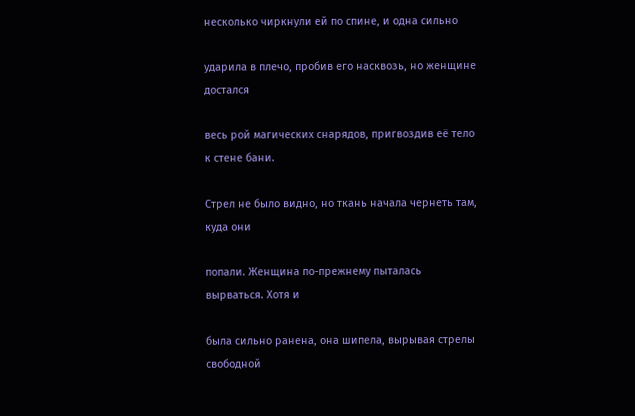несколько чиркнули ей по спине, и одна сильно

ударила в плечо, пробив его насквозь, но женщине достался

весь рой магических снарядов, пригвоздив её тело к стене бани.

Стрел не было видно, но ткань начала чернеть там, куда они

попали. Женщина по-прежнему пыталась вырваться. Хотя и

была сильно ранена, она шипела, вырывая стрелы свободной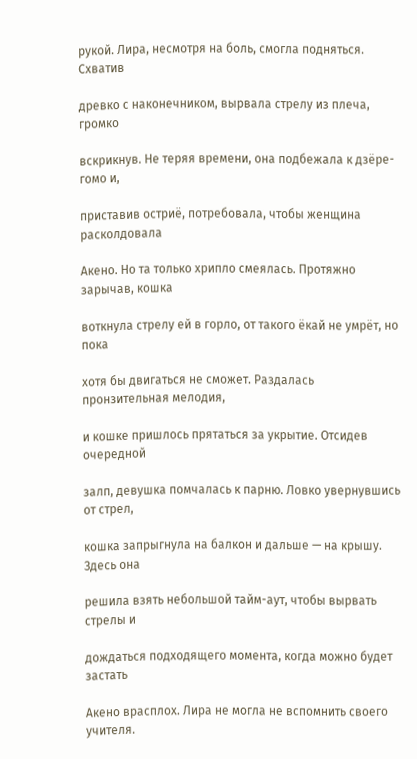рукой. Лира, несмотря на боль, смогла подняться. Схватив

древко с наконечником, вырвала стрелу из плеча, громко

вскрикнув. Не теряя времени, она подбежала к дзёре-гомо и,

приставив остриё, потребовала, чтобы женщина расколдовала

Акено. Но та только хрипло смеялась. Протяжно зарычав, кошка

воткнула стрелу ей в горло, от такого ёкай не умрёт, но пока

хотя бы двигаться не сможет. Раздалась пронзительная мелодия,

и кошке пришлось прятаться за укрытие. Отсидев очередной

залп, девушка помчалась к парню. Ловко увернувшись от стрел,

кошка запрыгнула на балкон и дальше — на крышу. Здесь она

решила взять небольшой тайм-аут, чтобы вырвать стрелы и

дождаться подходящего момента, когда можно будет застать

Акено врасплох. Лира не могла не вспомнить своего учителя.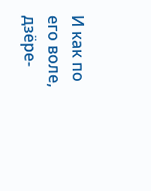И как по его воле, дзёре-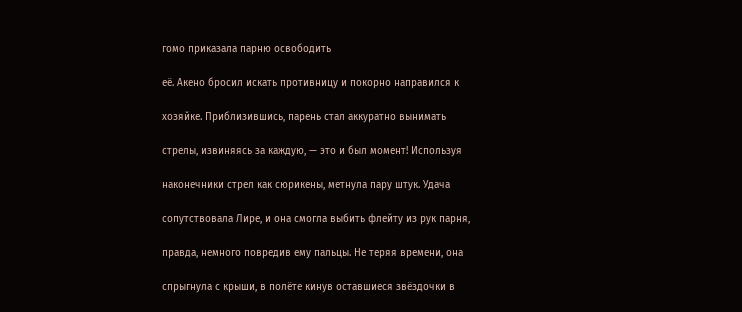гомо приказала парню освободить

её. Акено бросил искать противницу и покорно направился к

хозяйке. Приблизившись, парень стал аккуратно вынимать

стрелы, извиняясь за каждую, — это и был момент! Используя

наконечники стрел как сюрикены, метнула пару штук. Удача

сопутствовала Лире, и она смогла выбить флейту из рук парня,

правда, немного повредив ему пальцы. Не теряя времени, она

спрыгнула с крыши, в полёте кинув оставшиеся звёздочки в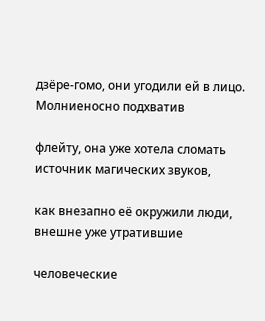дзёре-гомо, они угодили ей в лицо. Молниеносно подхватив

флейту, она уже хотела сломать источник магических звуков,

как внезапно её окружили люди, внешне уже утратившие

человеческие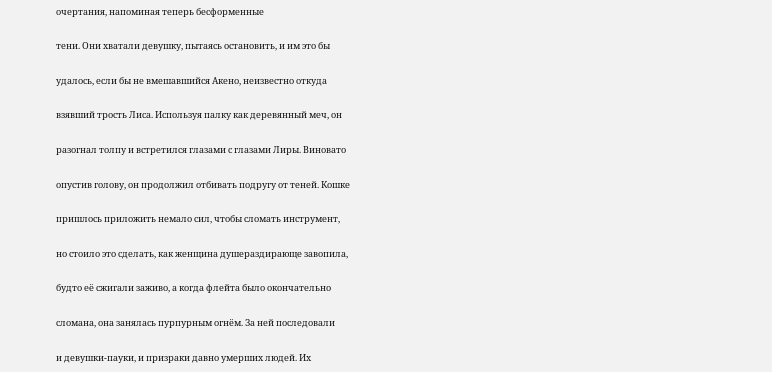очертания, напоминая теперь бесформенные

тени. Они хватали девушку, пытаясь остановить, и им это бы

удалось, если бы не вмешавшийся Акено, неизвестно откуда

взявший трость Лиса. Используя палку как деревянный меч, он

разогнал толпу и встретился глазами с глазами Лиры. Виновато

опустив голову, он продолжил отбивать подругу от теней. Кошке

пришлось приложить немало сил, чтобы сломать инструмент,

но стоило это сделать, как женщина душераздирающе завопила,

будто её сжигали заживо, а когда флейта было окончательно

сломана, она занялась пурпурным огнём. За ней последовали

и девушки-пауки, и призраки давно умерших людей. Их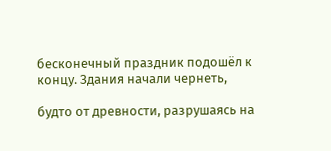бесконечный праздник подошёл к концу. Здания начали чернеть,

будто от древности, разрушаясь на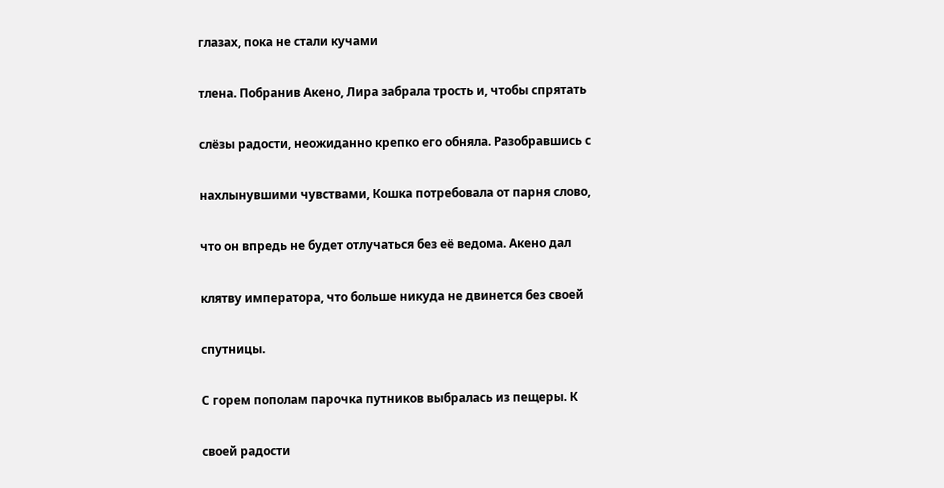глазах, пока не стали кучами

тлена. Побранив Акено, Лира забрала трость и, чтобы спрятать

слёзы радости, неожиданно крепко его обняла. Разобравшись с

нахлынувшими чувствами, Кошка потребовала от парня слово,

что он впредь не будет отлучаться без её ведома. Акено дал

клятву императора, что больше никуда не двинется без своей

спутницы.

С горем пополам парочка путников выбралась из пещеры. К

своей радости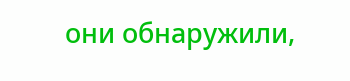они обнаружили,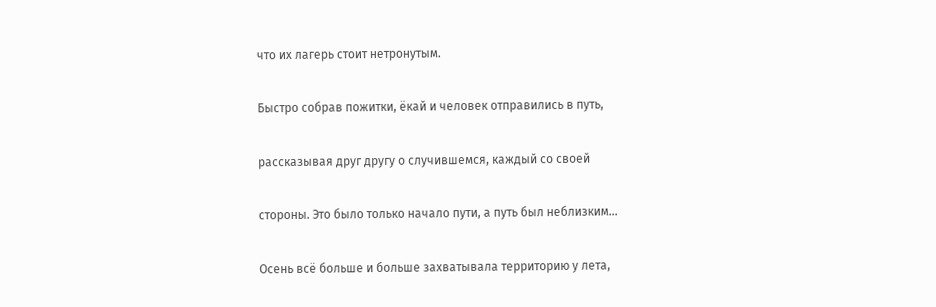что их лагерь стоит нетронутым.

Быстро собрав пожитки, ёкай и человек отправились в путь,

рассказывая друг другу о случившемся, каждый со своей

стороны. Это было только начало пути, а путь был неблизким…

Осень всё больше и больше захватывала территорию у лета,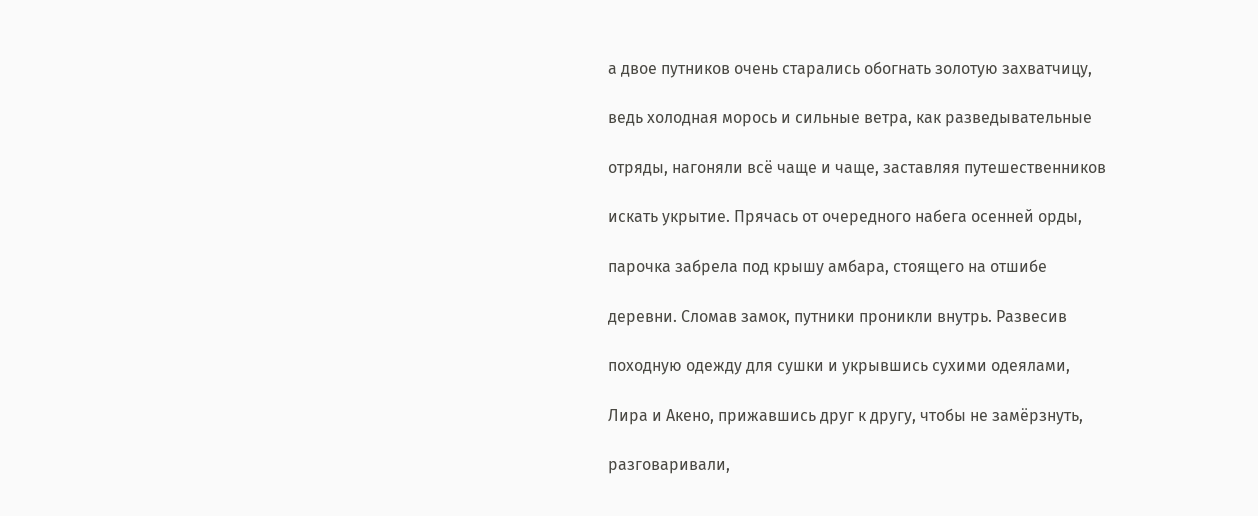а двое путников очень старались обогнать золотую захватчицу,

ведь холодная морось и сильные ветра, как разведывательные

отряды, нагоняли всё чаще и чаще, заставляя путешественников

искать укрытие. Прячась от очередного набега осенней орды,

парочка забрела под крышу амбара, стоящего на отшибе

деревни. Сломав замок, путники проникли внутрь. Развесив

походную одежду для сушки и укрывшись сухими одеялами,

Лира и Акено, прижавшись друг к другу, чтобы не замёрзнуть,

разговаривали,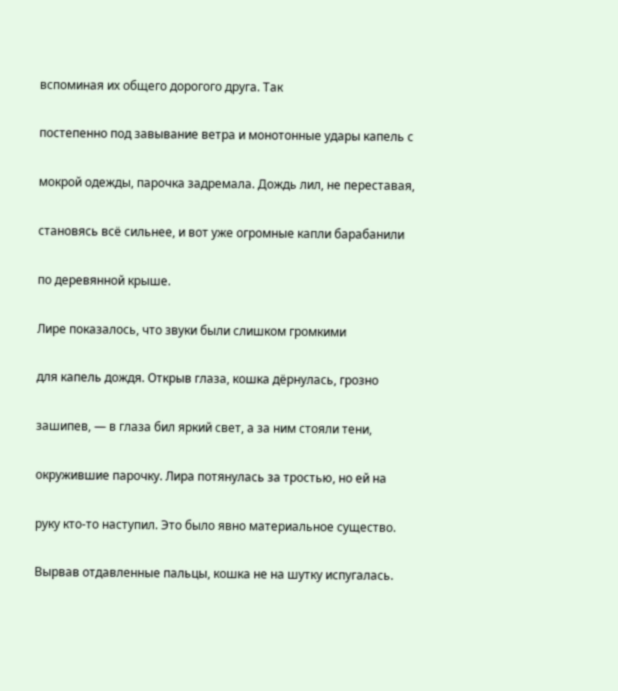вспоминая их общего дорогого друга. Так

постепенно под завывание ветра и монотонные удары капель с

мокрой одежды, парочка задремала. Дождь лил, не переставая,

становясь всё сильнее, и вот уже огромные капли барабанили

по деревянной крыше.

Лире показалось, что звуки были слишком громкими

для капель дождя. Открыв глаза, кошка дёрнулась, грозно

зашипев, — в глаза бил яркий свет, а за ним стояли тени,

окружившие парочку. Лира потянулась за тростью, но ей на

руку кто-то наступил. Это было явно материальное существо.

Вырвав отдавленные пальцы, кошка не на шутку испугалась.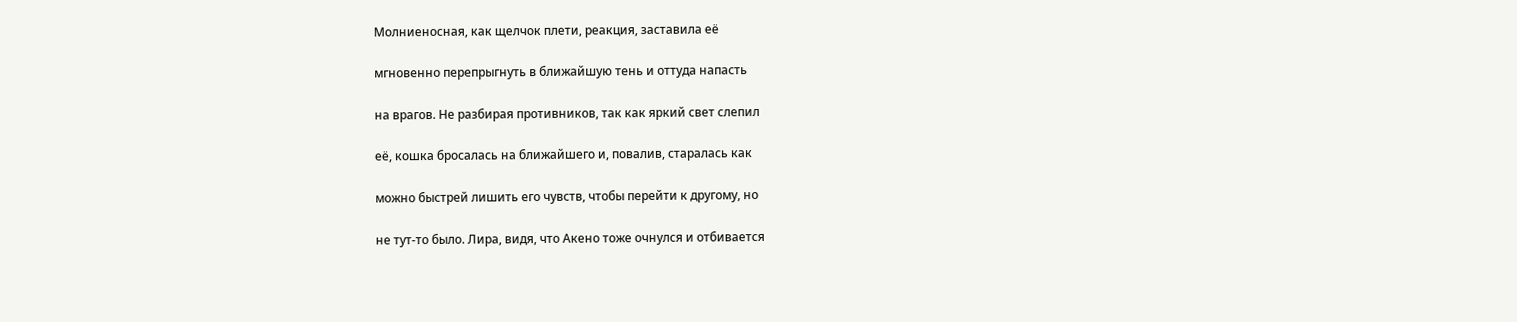Молниеносная, как щелчок плети, реакция, заставила её

мгновенно перепрыгнуть в ближайшую тень и оттуда напасть

на врагов. Не разбирая противников, так как яркий свет слепил

её, кошка бросалась на ближайшего и, повалив, старалась как

можно быстрей лишить его чувств, чтобы перейти к другому, но

не тут-то было. Лира, видя, что Акено тоже очнулся и отбивается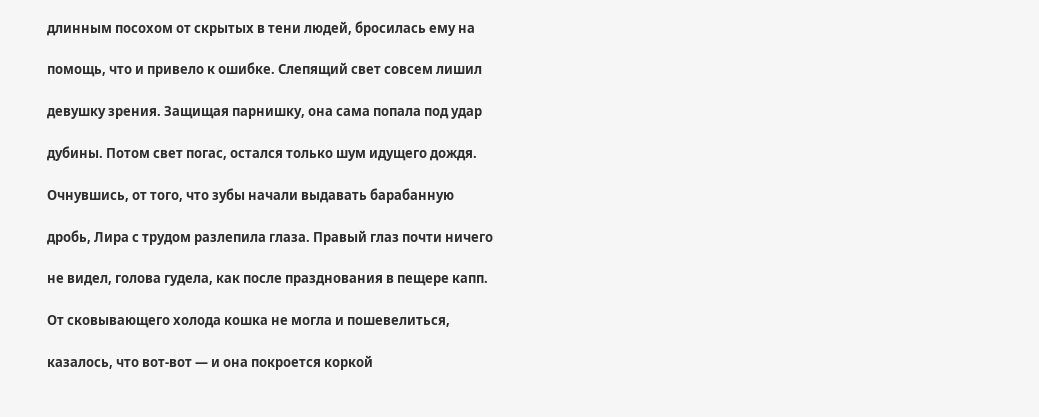длинным посохом от скрытых в тени людей, бросилась ему на

помощь, что и привело к ошибке. Слепящий свет совсем лишил

девушку зрения. Защищая парнишку, она сама попала под удар

дубины. Потом свет погас, остался только шум идущего дождя.

Очнувшись, от того, что зубы начали выдавать барабанную

дробь, Лира с трудом разлепила глаза. Правый глаз почти ничего

не видел, голова гудела, как после празднования в пещере капп.

От сковывающего холода кошка не могла и пошевелиться,

казалось, что вот-вот — и она покроется коркой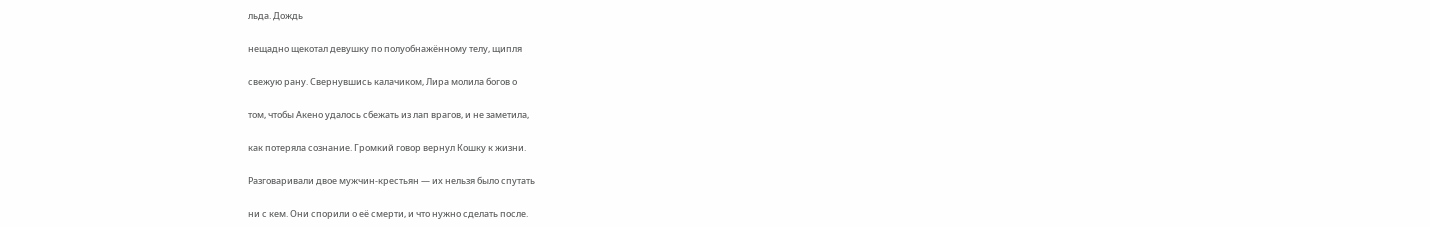льда. Дождь

нещадно щекотал девушку по полуобнажённому телу, щипля

свежую рану. Свернувшись калачиком, Лира молила богов о

том, чтобы Акено удалось сбежать из лап врагов, и не заметила,

как потеряла сознание. Громкий говор вернул Кошку к жизни.

Разговаривали двое мужчин-крестьян — их нельзя было спутать

ни с кем. Они спорили о её смерти, и что нужно сделать после.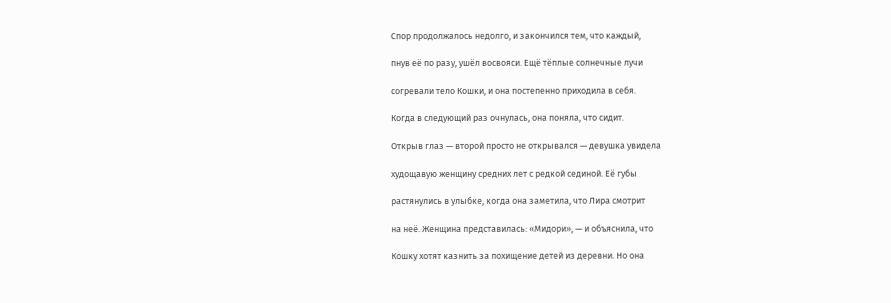Спор продолжалось недолго, и закончился тем, что каждый,

пнув её по разу, ушёл восвояси. Ещё тёплые солнечные лучи

согревали тело Кошки, и она постепенно приходила в себя.

Когда в следующий раз очнулась, она поняла, что сидит.

Открыв глаз — второй просто не открывался — девушка увидела

худощавую женщину средних лет с редкой сединой. Её губы

растянулись в улыбке, когда она заметила, что Лира смотрит

на неё. Женщина представилась: «Мидори», — и объяснила, что

Кошку хотят казнить за похищение детей из деревни. Но она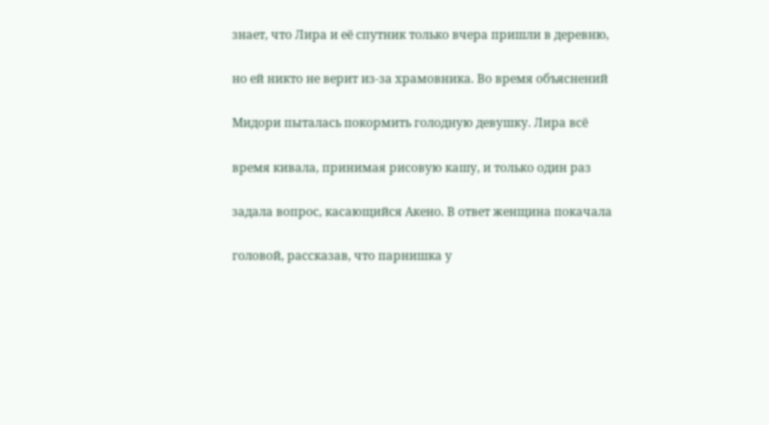знает, что Лира и её спутник только вчера пришли в деревню,

но ей никто не верит из-за храмовника. Во время объяснений

Мидори пыталась покормить голодную девушку. Лира всё

время кивала, принимая рисовую кашу, и только один раз

задала вопрос, касающийся Акено. В ответ женщина покачала

головой, рассказав, что парнишка у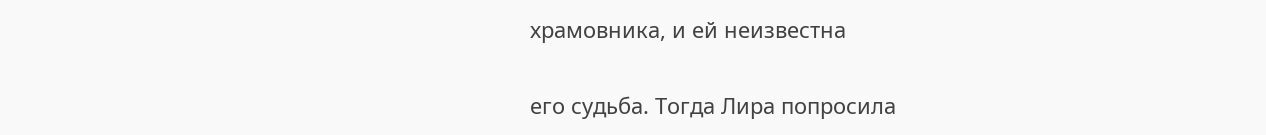храмовника, и ей неизвестна

его судьба. Тогда Лира попросила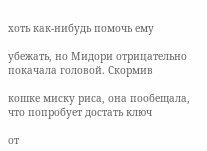хоть как-нибудь помочь ему

убежать, но Мидори отрицательно покачала головой. Скормив

кошке миску риса, она пообещала, что попробует достать ключ

от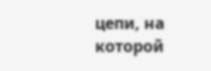цепи, на которой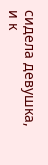сидела девушка, и к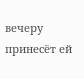вечеру принесёт ей